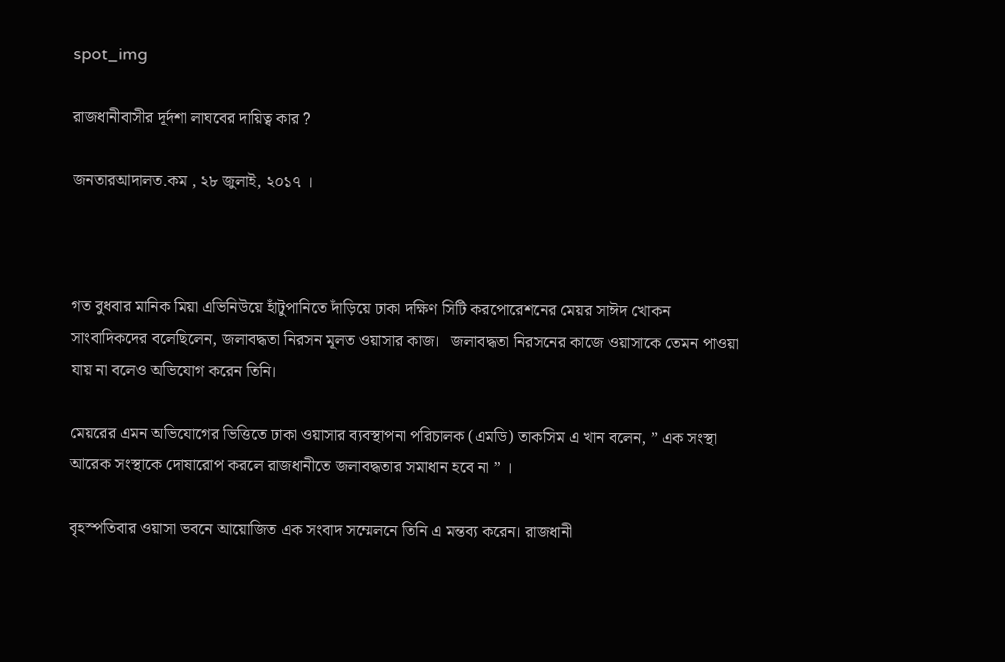spot_img

রাজধানীবাসীর দূর্দশা লাঘবের দায়িত্ব কার ?

জনতারআদালত.কম , ২৮ জুলাই, ২০১৭ ।



গত বুধবার মানিক মিয়া এভিনিউয়ে হাঁটুপানিতে দাঁড়িয়ে ঢাকা দক্ষিণ সিটি করপোরেশনের মেয়র সাঈদ খোকন সাংবাদিকদের বলেছিলেন, জলাবদ্ধতা নিরসন মূলত ওয়াসার কাজ।   জলাবদ্ধতা নিরসনের কাজে ওয়াসাকে তেমন পাওয়া যায় না বলেও অভিযোগ করেন তিনি।

মেয়রের এমন অভিযোগের ভিত্তিতে ঢাকা ওয়াসার ব্যবস্থাপনা পরিচালক (এমডি) তাকসিম এ খান বলেন, ” এক সংস্থা আরেক সংস্থাকে দোষারোপ করলে রাজধানীতে জলাবদ্ধতার সমাধান হবে না ” ।

বৃহস্পতিবার ওয়াসা ভবনে আয়োজিত এক সংবাদ সম্মেলনে তিনি এ মন্তব্য করেন। রাজধানী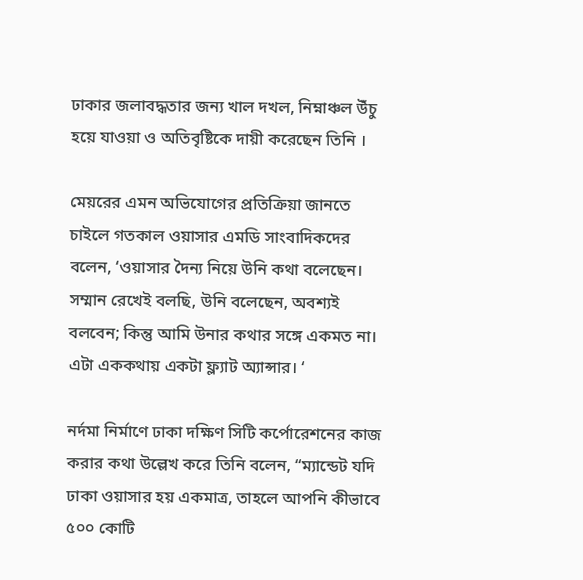ঢাকার জলাবদ্ধতার জন্য খাল দখল, নিম্নাঞ্চল উঁচু হয়ে যাওয়া ও অতিবৃষ্টিকে দায়ী করেছেন তিনি ।

মেয়রের এমন অভিযোগের প্রতিক্রিয়া জানতে চাইলে গতকাল ওয়াসার এমডি সাংবাদিকদের বলেন, ‘ওয়াসার দৈন্য নিয়ে উনি কথা বলেছেন। সম্মান রেখেই বলছি, উনি বলেছেন, অবশ্যই বলবেন; কিন্তু আমি উনার কথার সঙ্গে একমত না। এটা এককথায় একটা ফ্ল্যাট অ্যান্সার। ‘

নর্দমা নির্মাণে ঢাকা দক্ষিণ সিটি কর্পোরেশনের কাজ করার কথা উল্লেখ করে তিনি বলেন, “ম্যান্ডেট যদি ঢাকা ওয়াসার হয় একমাত্র, তাহলে আপনি কীভাবে ৫০০ কোটি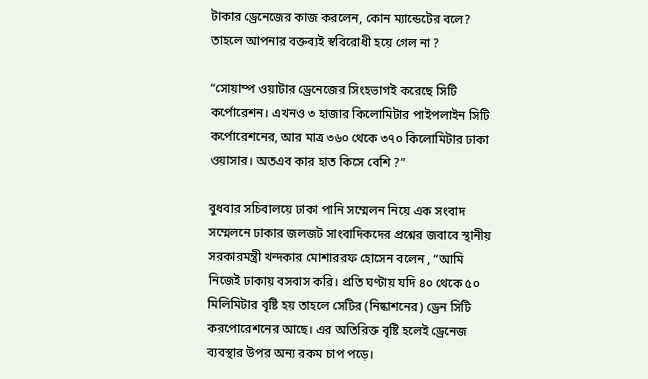টাকার ড্রেনেজের কাজ করলেন, কোন ম্যান্ডেটের বলে? তাহলে আপনার বক্তব্যই স্ববিরোধী হয়ে গেল না ?

“সোয়াম্প ওয়াটার ড্রেনেজের সিংহভাগই করেছে সিটি কর্পোরেশন। এখনও ৩ হাজার কিলোমিটার পাইপলাইন সিটি কর্পোরেশনের, আর মাত্র ৩৬০ থেকে ৩৭০ কিলোমিটার ঢাকা ওয়াসার। অতএব কার হাত কিসে বেশি ?”

বুধবার সচিবালয়ে ঢাকা পানি সম্মেলন নিয়ে এক সংবাদ সম্মেলনে ঢাকার জলজট সাংবাদিকদের প্রশ্নের জবাবে স্থানীয় সরকারমন্ত্রী খন্দকার মোশাররফ হোসেন বলেন , “আমি নিজেই ঢাকায় বসবাস করি। প্রতি ঘণ্টায় যদি ৪০ থেকে ৫০ মিলিমিটার বৃষ্টি হয় তাহলে সেটির (নিষ্কাশনের) ড্রেন সিটি করপোরেশনের আছে। এর অতিরিক্ত বৃষ্টি হলেই ড্রেনেজ ব্যবস্থার উপর অন্য রকম চাপ পড়ে।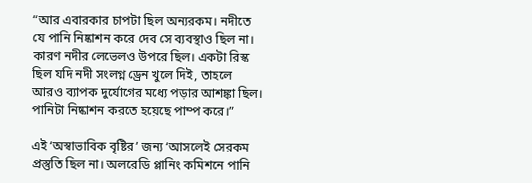“আর এবারকার চাপটা ছিল অন্যরকম। নদীতে যে পানি নিষ্কাশন করে দেব সে ব্যবস্থাও ছিল না। কারণ নদীর লেভেলও উপরে ছিল। একটা রিস্ক ছিল যদি নদী সংলগ্ন ড্রেন খুলে দিই, তাহলে আরও ব্যাপক দুর্যোগের মধ্যে পড়ার আশঙ্কা ছিল। পানিটা নিষ্কাশন করতে হয়েছে পাম্প করে।”

এই ‘অস্বাভাবিক বৃষ্টির’ জন্য ‘আসলেই সেরকম প্রস্তুতি ছিল না। অলরেডি প্লানিং কমিশনে পানি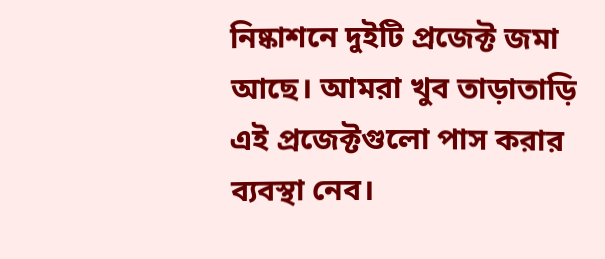নিষ্কাশনে দুইটি প্রজেক্ট জমা আছে। আমরা খুব তাড়াতাড়ি এই প্রজেক্টগুলো পাস করার ব্যবস্থা নেব।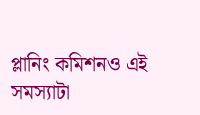প্লানিং কমিশনও এই সমস্যাটা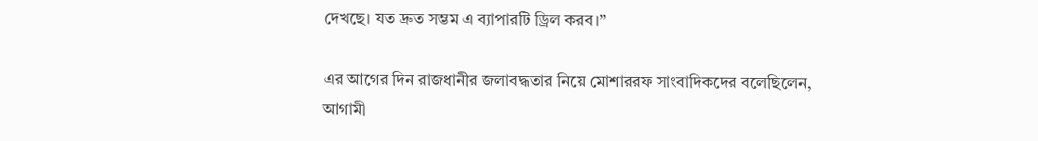দেখছে। যত দ্রুত সম্ভম এ ব্যাপারটি ড্রিল করব।”

এর আগের দিন রাজধানীর জলাবদ্ধতার নিয়ে মোশাররফ সাংবাদিকদের বলেছিলেন, আগামী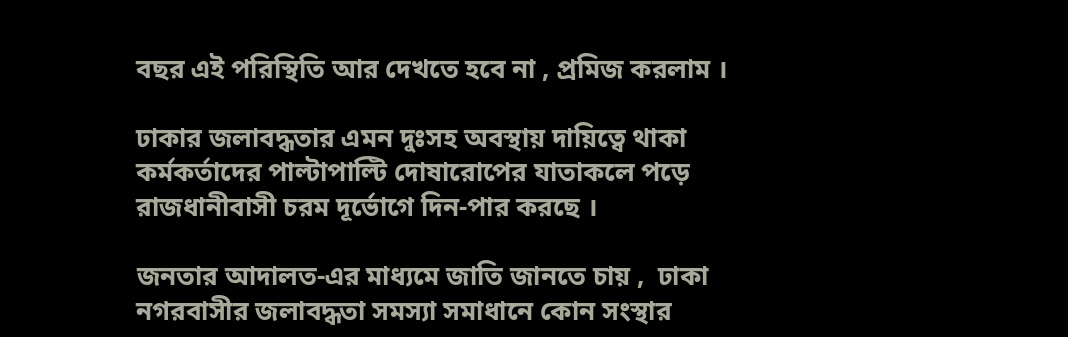বছর এই পরিস্থিতি আর দেখতে হবে না , প্রমিজ করলাম ।

ঢাকার জলাবদ্ধতার এমন দুঃসহ অবস্থায় দায়িত্বে থাকা কর্মকর্তাদের পাল্টাপাল্টি দোষারোপের যাতাকলে পড়ে রাজধানীবাসী চরম দূর্ভোগে দিন-পার করছে ।

জনতার আদালত-এর মাধ্যমে জাতি জানতে চায় ,  ঢাকা নগরবাসীর জলাবদ্ধতা সমস্যা সমাধানে কোন সংস্থার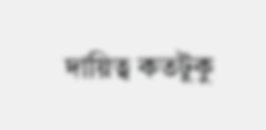দায়িত্ব কতটুকু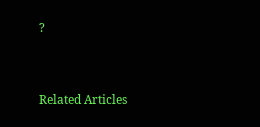?



Related Articles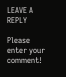LEAVE A REPLY

Please enter your comment!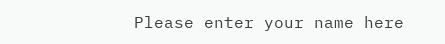Please enter your name here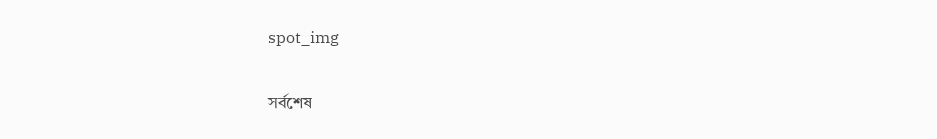spot_img

সর্বশেষ